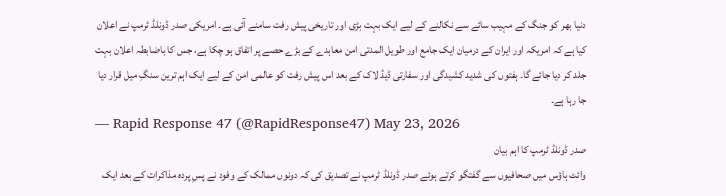دنیا بھر کو جنگ کے مہیب سائے سے نکالنے کے لیے ایک بہت بڑی اور تاریخی پیش رفت سامنے آئی ہے۔ امریکی صدر ڈونلڈ ٹرمپ نے اعلان کیا ہے کہ امریکہ اور ایران کے درمیان ایک جامع اور طویل المدتی امن معاہدے کے بڑے حصے پر اتفاق ہو چکا ہے، جس کا باضابطہ اعلان بہت جلد کر دیا جائے گا۔ ہفتوں کی شدید کشیدگی اور سفارتی ڈیڈ لاک کے بعد اس پیش رفت کو عالمی امن کے لیے ایک اہم ترین سنگِ میل قرار دیا جا رہا ہے۔
— Rapid Response 47 (@RapidResponse47) May 23, 2026
صدر ڈونلڈ ٹرمپ کا اہم بیان
وائٹ ہاؤس میں صحافیوں سے گفتگو کرتے ہوئے صدر ڈونلڈ ٹرمپ نے تصدیق کی کہ دونوں ممالک کے وفود نے پسِ پردہ مذاکرات کے بعد ایک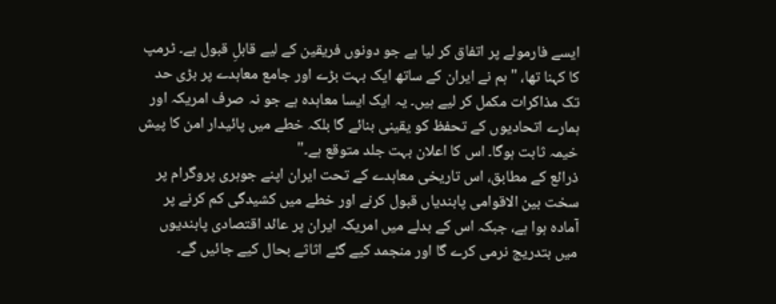ایسے فارمولے پر اتفاق کر لیا ہے جو دونوں فریقین کے لیے قابلِ قبول ہے۔ ٹرمپ کا کہنا تھا، "ہم نے ایران کے ساتھ ایک بہت بڑے اور جامع معاہدے پر بڑی حد تک مذاکرات مکمل کر لیے ہیں۔ یہ ایک ایسا معاہدہ ہے جو نہ صرف امریکہ اور ہمارے اتحادیوں کے تحفظ کو یقینی بنائے گا بلکہ خطے میں پائیدار امن کا پیش خیمہ ثابت ہوگا۔ اس کا اعلان بہت جلد متوقع ہے۔"
ذرائع کے مطابق، اس تاریخی معاہدے کے تحت ایران اپنے جوہری پروگرام پر سخت بین الاقوامی پابندیاں قبول کرنے اور خطے میں کشیدگی کم کرنے پر آمادہ ہوا ہے، جبکہ اس کے بدلے میں امریکہ ایران پر عائد اقتصادی پابندیوں میں بتدریج نرمی کرے گا اور منجمد کیے گئے اثاثے بحال کیے جائیں گے۔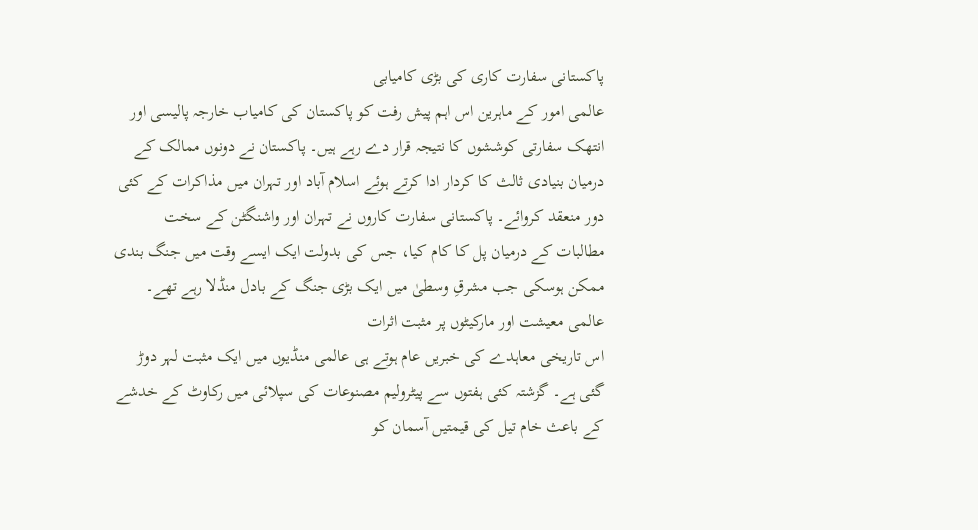پاکستانی سفارت کاری کی بڑی کامیابی
عالمی امور کے ماہرین اس اہم پیش رفت کو پاکستان کی کامیاب خارجہ پالیسی اور انتھک سفارتی کوششوں کا نتیجہ قرار دے رہے ہیں۔ پاکستان نے دونوں ممالک کے درمیان بنیادی ثالث کا کردار ادا کرتے ہوئے اسلام آباد اور تہران میں مذاکرات کے کئی دور منعقد کروائے۔ پاکستانی سفارت کاروں نے تہران اور واشنگٹن کے سخت مطالبات کے درمیان پل کا کام کیا، جس کی بدولت ایک ایسے وقت میں جنگ بندی ممکن ہوسکی جب مشرقِ وسطیٰ میں ایک بڑی جنگ کے بادل منڈلا رہے تھے۔
عالمی معیشت اور مارکیٹوں پر مثبت اثرات
اس تاریخی معاہدے کی خبریں عام ہوتے ہی عالمی منڈیوں میں ایک مثبت لہر دوڑ گئی ہے۔ گزشتہ کئی ہفتوں سے پیٹرولیم مصنوعات کی سپلائی میں رکاوٹ کے خدشے کے باعث خام تیل کی قیمتیں آسمان کو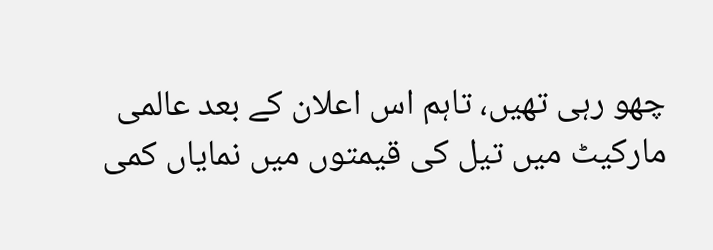چھو رہی تھیں، تاہم اس اعلان کے بعد عالمی مارکیٹ میں تیل کی قیمتوں میں نمایاں کمی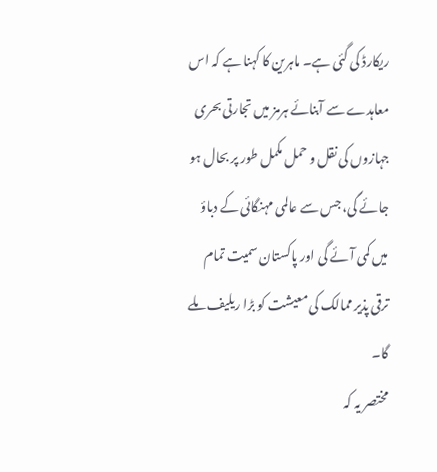ریکارڈ کی گئی ہے۔ ماہرین کا کہنا ہے کہ اس معاہدے سے آبنائے ہرمز میں تجارتی بحری جہازوں کی نقل و حمل مکمل طور پر بحال ہو جائے گی، جس سے عالمی مہنگائی کے دباؤ میں کمی آئے گی اور پاکستان سمیت تمام ترقی پذیر ممالک کی معیشت کو بڑا ریلیف ملے گا۔
مختصر یہ کہ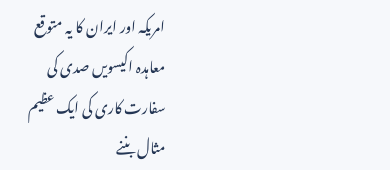امریکہ اور ایران کا یہ متوقع معاہدہ اکیسویں صدی کی سفارت کاری کی ایک عظیم مثال بننے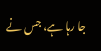جا رہا ہے، جس نے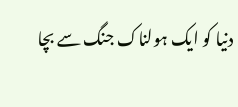دنیا کو ایک ہولناک جنگ سے بچا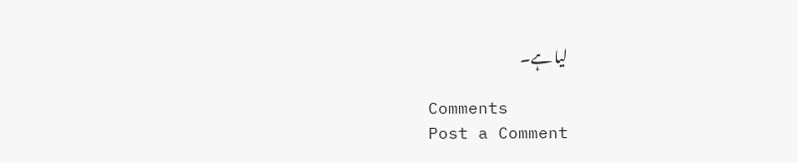لیا ہے۔

Comments
Post a Comment